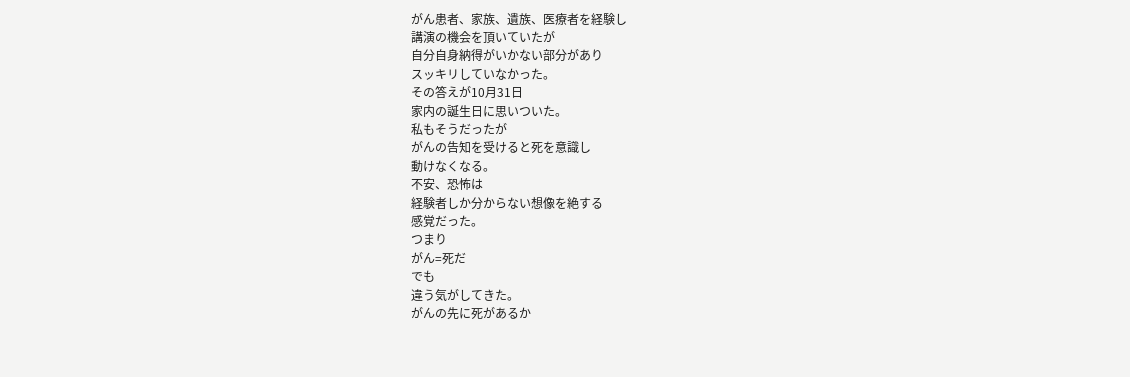がん患者、家族、遺族、医療者を経験し
講演の機会を頂いていたが
自分自身納得がいかない部分があり
スッキリしていなかった。
その答えが10月31日
家内の誕生日に思いついた。
私もそうだったが
がんの告知を受けると死を意識し
動けなくなる。
不安、恐怖は
経験者しか分からない想像を絶する
感覚だった。
つまり
がん=死だ
でも
違う気がしてきた。
がんの先に死があるか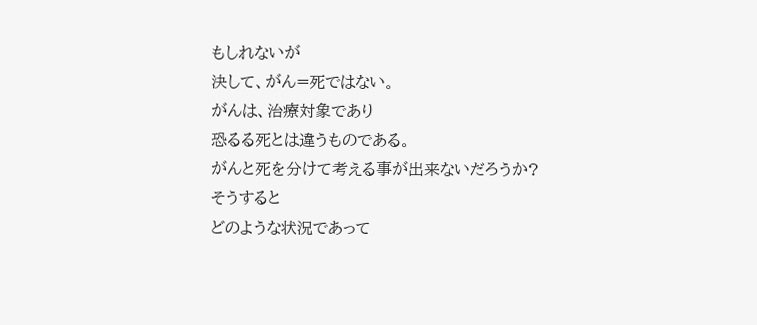もしれないが
決して、がん=死ではない。
がんは、治療対象であり
恐るる死とは違うものである。
がんと死を分けて考える事が出来ないだろうか?
そうすると
どのような状況であって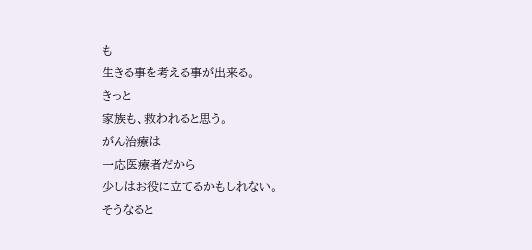も
生きる事を考える事が出来る。
きっと
家族も、救われると思う。
がん治療は
一応医療者だから
少しはお役に立てるかもしれない。
そうなると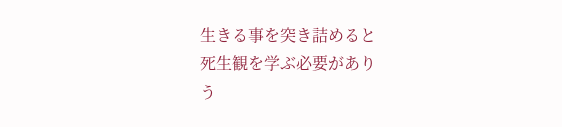生きる事を突き詰めると
死生観を学ぶ必要があり
う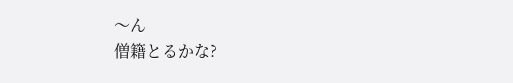〜ん
僧籍とるかな?